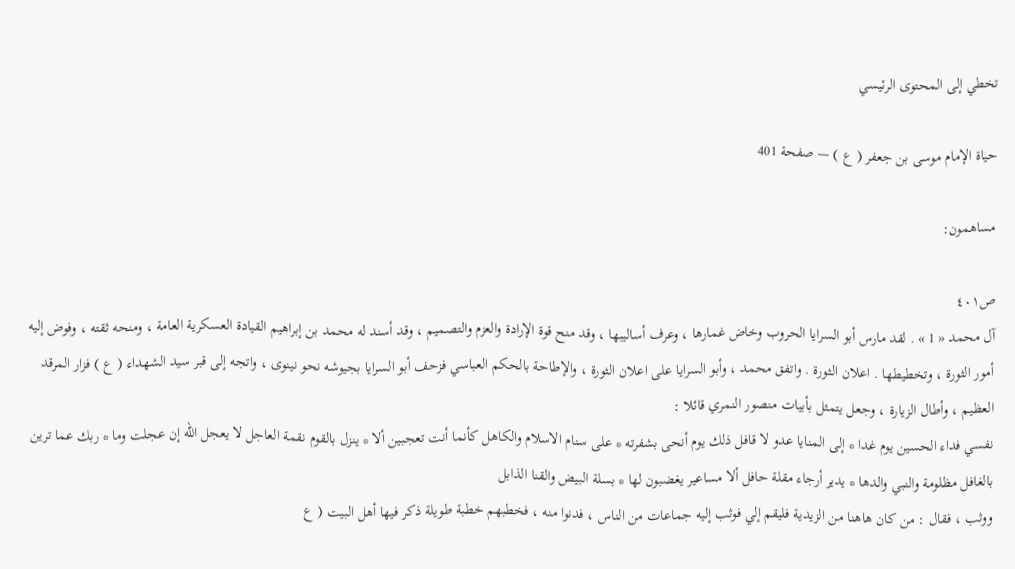تخطي إلى المحتوى الرئيسي

حياة الإمام موسى بن جعفر ( ع ) — صفحة 401

مساهمون:

ص٤٠١
آل محمد « 1 » . لقد مارس أبو السرايا الحروب وخاض غمارها ، وعرف أساليبها ، وقد منح قوة الإرادة والعزم والتصميم ، وقد أسند له محمد بن إبراهيم القيادة العسكرية العامة ، ومنحه ثقته ، وفوض إليه أمور الثورة ، وتخطيطها . اعلان الثورة . واتفق محمد ، وأبو السرايا على اعلان الثورة ، والإطاحة بالحكم العباسي فزحف أبو السرايا بجيوشه نحو نينوى ، واتجه إلى قبر سيد الشهداء ( ع ) فزار المرقد العظيم ، وأطال الزيارة ، وجعل يتمثل بأبيات منصور النمري قائلا :
نفسي فداء الحسين يوم غدا * إلى المنايا عدو لا قافل ذلك يوم أنحى بشفرته * على سنام الاسلام والكاهل كأنما أنت تعجبين ألا * ينزل بالقوم نقمة العاجل لا يعجل اللّه إن عجلت وما * ربك عما ترين بالغافل مظلومة والنبي والدها * يدير أرجاء مقلة حافل ألا مساعير يغضبون لها * بسلة البيض والقنا الذابل
ووثب ، فقال : من كان هاهنا من الزيدية فليقم إلي فوثب إليه جماعات من الناس ، فدنوا منه ، فخطبهم خطبة طويلة ذكر فيها أهل البيت ( ع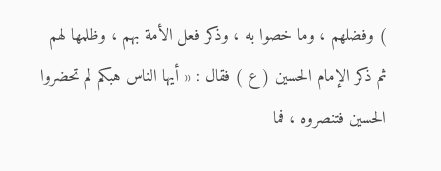) وفضلهم ، وما خصوا به ، وذكر فعل الأمة بهم ، وظلمها لهم ثم ذكر الإمام الحسين ( ع ) فقال : « أيها الناس هبكم لم تحضروا الحسين فتنصروه ، فما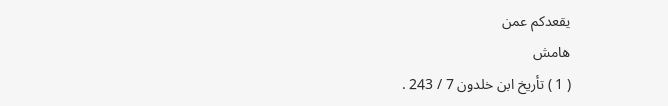يقعدكم عمن
هامش
( 1 ) تأريخ ابن خلدون 7 / 243 .